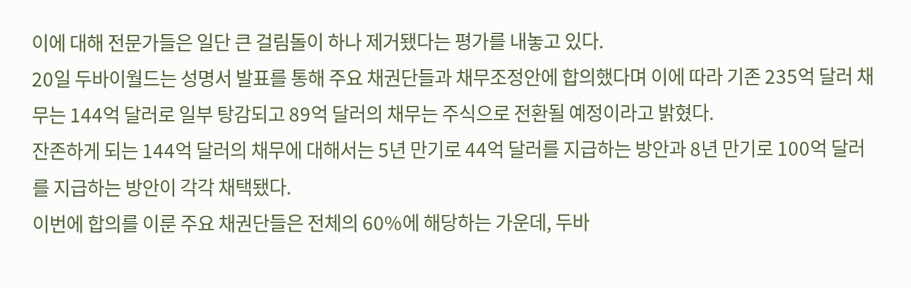이에 대해 전문가들은 일단 큰 걸림돌이 하나 제거됐다는 평가를 내놓고 있다.
20일 두바이월드는 성명서 발표를 통해 주요 채권단들과 채무조정안에 합의했다며 이에 따라 기존 235억 달러 채무는 144억 달러로 일부 탕감되고 89억 달러의 채무는 주식으로 전환될 예정이라고 밝혔다.
잔존하게 되는 144억 달러의 채무에 대해서는 5년 만기로 44억 달러를 지급하는 방안과 8년 만기로 100억 달러를 지급하는 방안이 각각 채택됐다.
이번에 합의를 이룬 주요 채권단들은 전체의 60%에 해당하는 가운데, 두바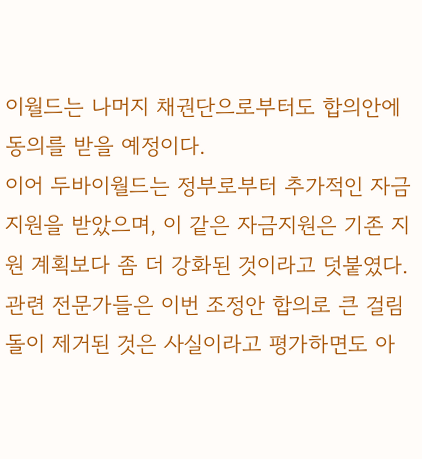이월드는 나머지 채권단으로부터도 합의안에 동의를 받을 예정이다.
이어 두바이월드는 정부로부터 추가적인 자금 지원을 받았으며, 이 같은 자금지원은 기존 지원 계획보다 좀 더 강화된 것이라고 덧붙였다.
관련 전문가들은 이번 조정안 합의로 큰 걸림돌이 제거된 것은 사실이라고 평가하면도 아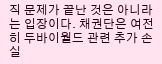직 문제가 끝난 것은 아니라는 입장이다. 채권단은 여전히 두바이월드 관련 추가 손실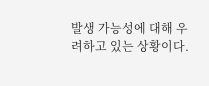발생 가능성에 대해 우려하고 있는 상황이다.